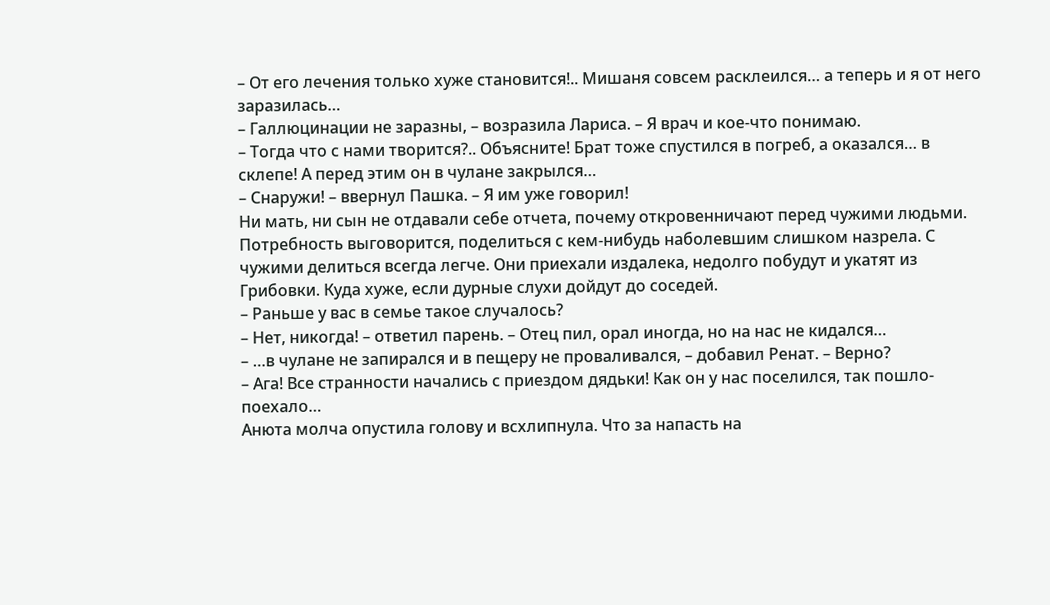– От его лечения только хуже становится!.. Мишаня совсем расклеился… а теперь и я от него заразилась…
– Галлюцинации не заразны, – возразила Лариса. – Я врач и кое-что понимаю.
– Тогда что с нами творится?.. Объясните! Брат тоже спустился в погреб, а оказался… в склепе! А перед этим он в чулане закрылся…
– Снаружи! – ввернул Пашка. – Я им уже говорил!
Ни мать, ни сын не отдавали себе отчета, почему откровенничают перед чужими людьми. Потребность выговорится, поделиться с кем-нибудь наболевшим слишком назрела. С чужими делиться всегда легче. Они приехали издалека, недолго побудут и укатят из Грибовки. Куда хуже, если дурные слухи дойдут до соседей.
– Раньше у вас в семье такое случалось?
– Нет, никогда! – ответил парень. – Отец пил, орал иногда, но на нас не кидался…
– …в чулане не запирался и в пещеру не проваливался, – добавил Ренат. – Верно?
– Ага! Все странности начались с приездом дядьки! Как он у нас поселился, так пошло-поехало…
Анюта молча опустила голову и всхлипнула. Что за напасть на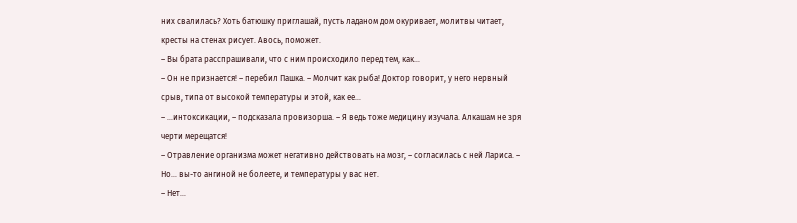них свалилась? Хоть батюшку приглашай, пусть ладаном дом окуривает, молитвы читает, кресты на стенах рисует. Авось, поможет.
– Вы брата расспрашивали, что с ним происходило перед тем, как…
– Он не признается! – перебил Пашка. – Молчит как рыба! Доктор говорит, у него нервный срыв, типа от высокой температуры и этой, как ее…
– …интоксикации, – подсказала провизорша. – Я ведь тоже медицину изучала. Алкашам не зря черти мерещатся!
– Отравление организма может негативно действовать на мозг, – согласилась с ней Лариса. – Но… вы-то ангиной не болеете, и температуры у вас нет.
– Нет…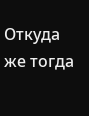Откуда же тогда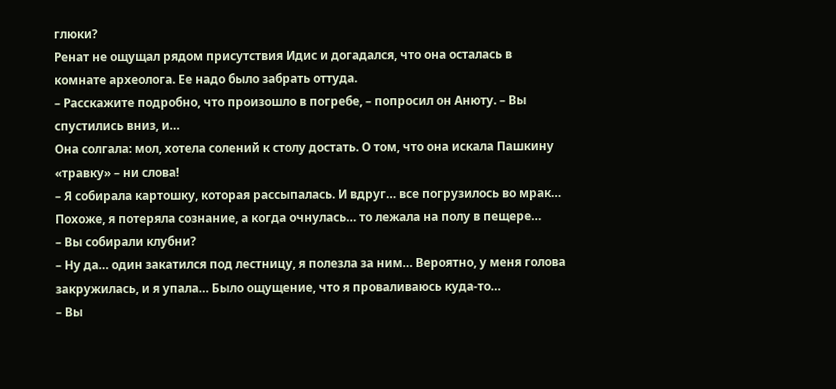глюки?
Ренат не ощущал рядом присутствия Идис и догадался, что она осталась в комнате археолога. Ее надо было забрать оттуда.
– Расскажите подробно, что произошло в погребе, – попросил он Анюту. – Вы спустились вниз, и…
Она солгала: мол, хотела солений к столу достать. О том, что она искала Пашкину «травку» – ни слова!
– Я собирала картошку, которая рассыпалась. И вдруг… все погрузилось во мрак… Похоже, я потеряла сознание, а когда очнулась… то лежала на полу в пещере…
– Вы собирали клубни?
– Ну да… один закатился под лестницу, я полезла за ним… Вероятно, у меня голова закружилась, и я упала… Было ощущение, что я проваливаюсь куда-то…
– Вы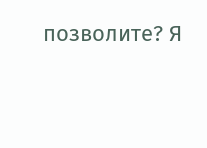позволите? Я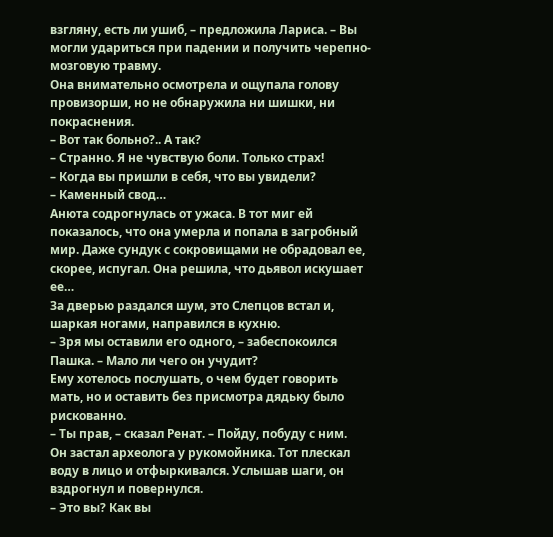взгляну, есть ли ушиб, – предложила Лариса. – Вы могли удариться при падении и получить черепно-мозговую травму.
Она внимательно осмотрела и ощупала голову провизорши, но не обнаружила ни шишки, ни покраснения.
– Вот так больно?.. А так?
– Странно. Я не чувствую боли. Только страх!
– Когда вы пришли в себя, что вы увидели?
– Каменный свод…
Анюта содрогнулась от ужаса. В тот миг ей показалось, что она умерла и попала в загробный мир. Даже сундук с сокровищами не обрадовал ее, скорее, испугал. Она решила, что дьявол искушает ее…
За дверью раздался шум, это Слепцов встал и, шаркая ногами, направился в кухню.
– Зря мы оставили его одного, – забеспокоился Пашка. – Мало ли чего он учудит?
Ему хотелось послушать, о чем будет говорить мать, но и оставить без присмотра дядьку было рискованно.
– Ты прав, – сказал Ренат. – Пойду, побуду с ним.
Он застал археолога у рукомойника. Тот плескал воду в лицо и отфыркивался. Услышав шаги, он вздрогнул и повернулся.
– Это вы? Как вы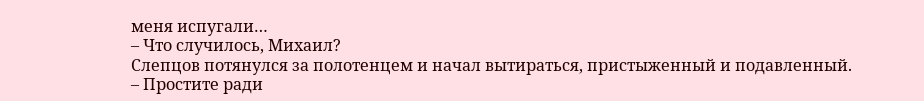меня испугали…
– Что случилось, Михаил?
Слепцов потянулся за полотенцем и начал вытираться, пристыженный и подавленный.
– Простите ради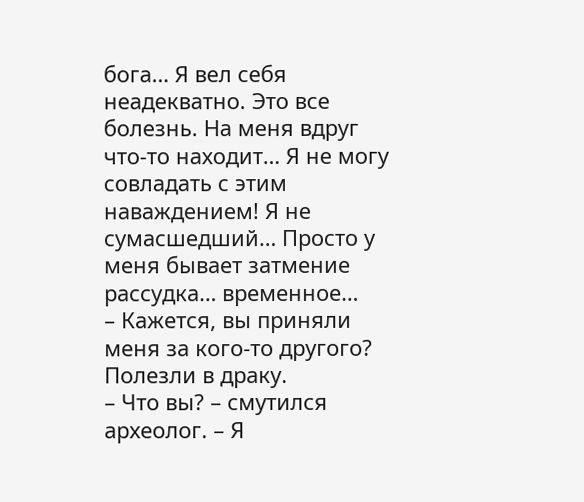бога… Я вел себя неадекватно. Это все болезнь. На меня вдруг что-то находит… Я не могу совладать с этим наваждением! Я не сумасшедший… Просто у меня бывает затмение рассудка… временное…
– Кажется, вы приняли меня за кого-то другого? Полезли в драку.
– Что вы? – смутился археолог. – Я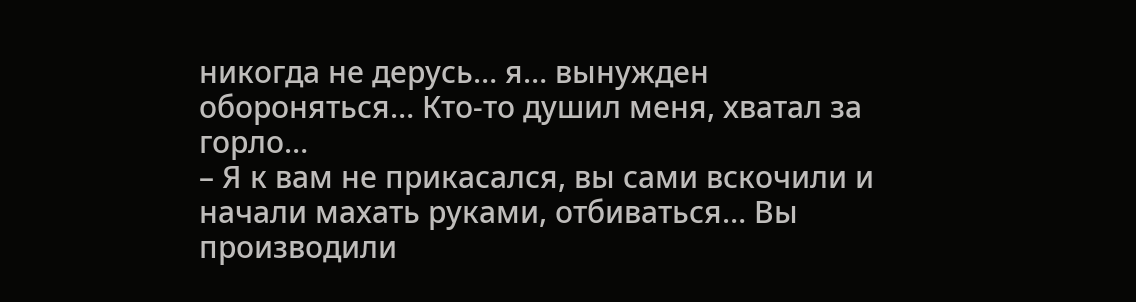никогда не дерусь… я… вынужден обороняться… Кто-то душил меня, хватал за горло…
– Я к вам не прикасался, вы сами вскочили и начали махать руками, отбиваться… Вы производили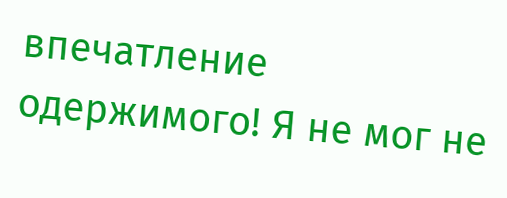впечатление одержимого! Я не мог не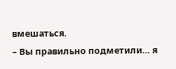вмешаться.
– Вы правильно подметили… я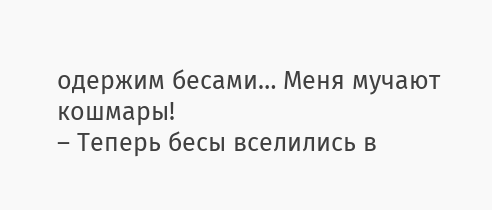одержим бесами… Меня мучают кошмары!
– Теперь бесы вселились в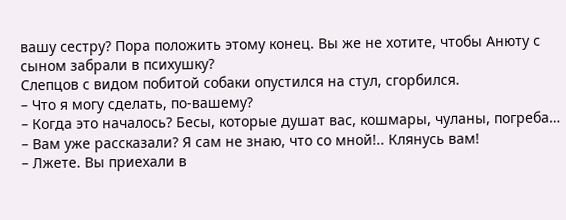вашу сестру? Пора положить этому конец. Вы же не хотите, чтобы Анюту с сыном забрали в психушку?
Слепцов с видом побитой собаки опустился на стул, сгорбился.
– Что я могу сделать, по-вашему?
– Когда это началось? Бесы, которые душат вас, кошмары, чуланы, погреба…
– Вам уже рассказали? Я сам не знаю, что со мной!.. Клянусь вам!
– Лжете. Вы приехали в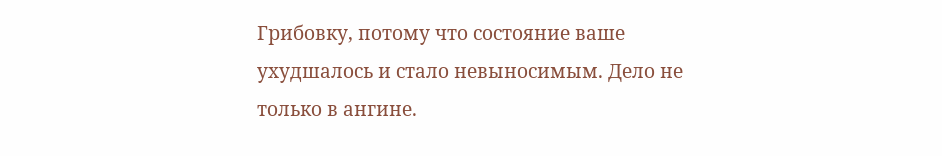Грибовку, потому что состояние ваше ухудшалось и стало невыносимым. Дело не только в ангине.